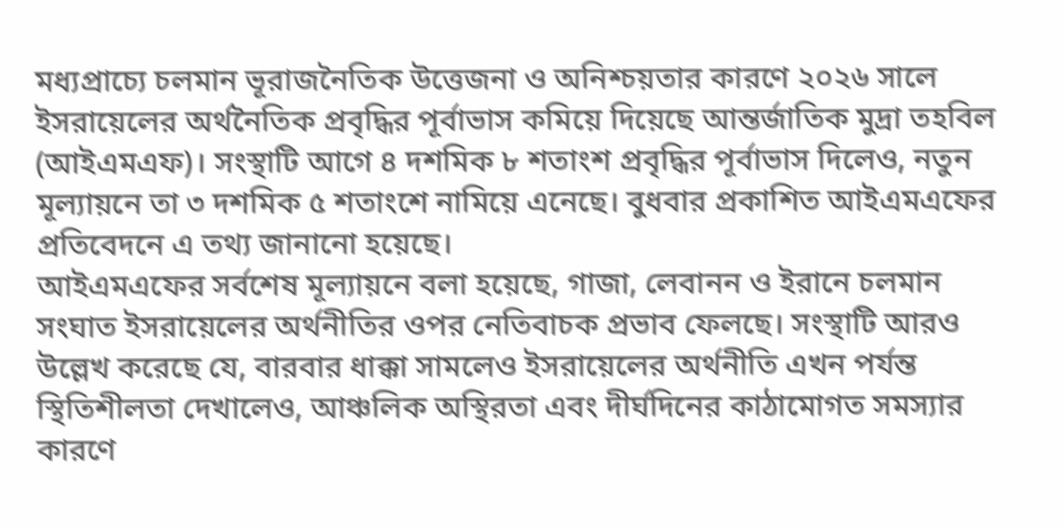মধ্যপ্রাচ্যে চলমান ভূরাজনৈতিক উত্তেজনা ও অনিশ্চয়তার কারণে ২০২৬ সালে ইসরায়েলের অর্থনৈতিক প্রবৃদ্ধির পূর্বাভাস কমিয়ে দিয়েছে আন্তর্জাতিক মুদ্রা তহবিল (আইএমএফ)। সংস্থাটি আগে ৪ দশমিক ৮ শতাংশ প্রবৃদ্ধির পূর্বাভাস দিলেও, নতুন মূল্যায়নে তা ৩ দশমিক ৫ শতাংশে নামিয়ে এনেছে। বুধবার প্রকাশিত আইএমএফের প্রতিবেদনে এ তথ্য জানানো হয়েছে।
আইএমএফের সর্বশেষ মূল্যায়নে বলা হয়েছে, গাজা, লেবানন ও ইরানে চলমান সংঘাত ইসরায়েলের অর্থনীতির ওপর নেতিবাচক প্রভাব ফেলছে। সংস্থাটি আরও উল্লেখ করেছে যে, বারবার ধাক্কা সামলেও ইসরায়েলের অর্থনীতি এখন পর্যন্ত স্থিতিশীলতা দেখালেও, আঞ্চলিক অস্থিরতা এবং দীর্ঘদিনের কাঠামোগত সমস্যার কারণে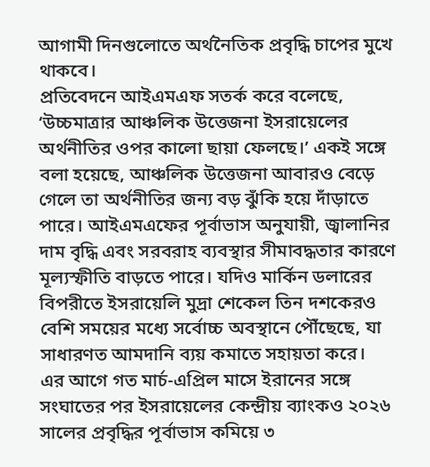আগামী দিনগুলোতে অর্থনৈতিক প্রবৃদ্ধি চাপের মুখে থাকবে।
প্রতিবেদনে আইএমএফ সতর্ক করে বলেছে, ‘উচ্চমাত্রার আঞ্চলিক উত্তেজনা ইসরায়েলের অর্থনীতির ওপর কালো ছায়া ফেলছে।’ একই সঙ্গে বলা হয়েছে, আঞ্চলিক উত্তেজনা আবারও বেড়ে গেলে তা অর্থনীতির জন্য বড় ঝুঁকি হয়ে দাঁড়াতে পারে। আইএমএফের পূর্বাভাস অনুযায়ী, জ্বালানির দাম বৃদ্ধি এবং সরবরাহ ব্যবস্থার সীমাবদ্ধতার কারণে মূল্যস্ফীতি বাড়তে পারে। যদিও মার্কিন ডলারের বিপরীতে ইসরায়েলি মুদ্রা শেকেল তিন দশকেরও বেশি সময়ের মধ্যে সর্বোচ্চ অবস্থানে পৌঁছেছে, যা সাধারণত আমদানি ব্যয় কমাতে সহায়তা করে।
এর আগে গত মার্চ-এপ্রিল মাসে ইরানের সঙ্গে সংঘাতের পর ইসরায়েলের কেন্দ্রীয় ব্যাংকও ২০২৬ সালের প্রবৃদ্ধির পূর্বাভাস কমিয়ে ৩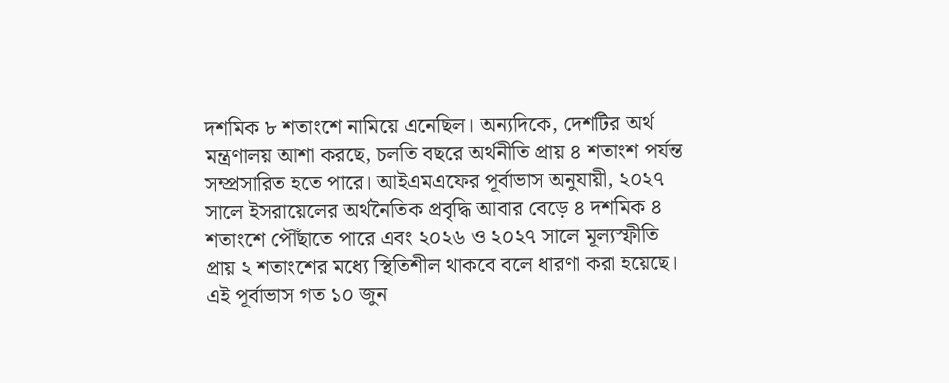দশমিক ৮ শতাংশে নামিয়ে এনেছিল। অন্যদিকে, দেশটির অর্থ মন্ত্রণালয় আশা করছে, চলতি বছরে অর্থনীতি প্রায় ৪ শতাংশ পর্যন্ত সম্প্রসারিত হতে পারে। আইএমএফের পূর্বাভাস অনুযায়ী, ২০২৭ সালে ইসরায়েলের অর্থনৈতিক প্রবৃদ্ধি আবার বেড়ে ৪ দশমিক ৪ শতাংশে পৌঁছাতে পারে এবং ২০২৬ ও ২০২৭ সালে মূল্যস্ফীতি প্রায় ২ শতাংশের মধ্যে স্থিতিশীল থাকবে বলে ধারণা করা হয়েছে। এই পূর্বাভাস গত ১০ জুন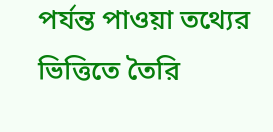পর্যন্ত পাওয়া তথ্যের ভিত্তিতে তৈরি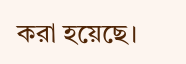করা হয়েছে।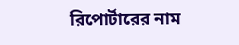রিপোর্টারের নাম